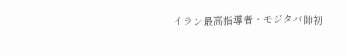イラン最高指導者・モジタバ師初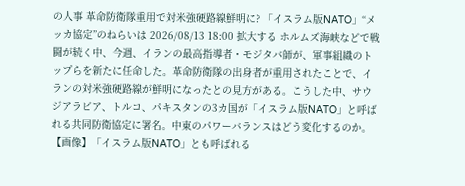の人事 革命防衛隊重用で対米強硬路線鮮明に? 「イスラム版NATO」“メッカ協定”のねらいは 2026/08/13 18:00 拡大する ホルムズ海峡などで戦闘が続く中、今週、イランの最高指導者・モジタバ師が、軍事組織のトップらを新たに任命した。革命防衛隊の出身者が重用されたことで、イランの対米強硬路線が鮮明になったとの見方がある。こうした中、サウジアラビア、トルコ、パキスタンの3カ国が「イスラム版NATO」と呼ばれる共同防衛協定に署名。中東のパワーバランスはどう変化するのか。【画像】「イスラム版NATO」とも呼ばれる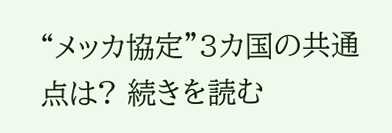“メッカ協定”3カ国の共通点は? 続きを読む